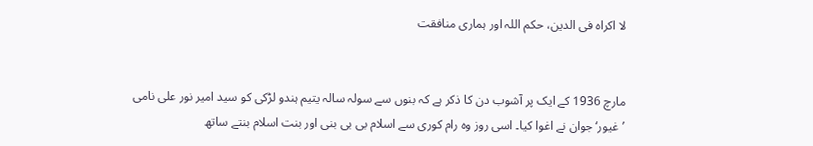لا اکراہ فی الدین، حکم اللہ اور ہماری منافقت


مارچ 1936 کے ایک پر آشوب دن کا ذکر ہے کہ بنوں سے سولہ سالہ یتیم ہندو لڑکی کو سید امیر نور علی نامی ’غیور‘ جوان نے اغوا کیا۔ اسی روز وہ رام کوری سے اسلام بی بی بنی اور بنت اسلام بنتے ساتھ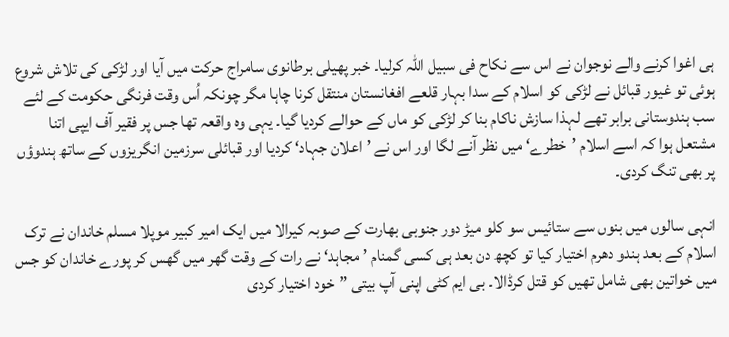ہی اغوا کرنے والے نوجوان نے اس سے نکاح فی سبیل اللہ کرلیا۔ خبر پھیلی برطانوی سامراج حرکت میں آیا اور لڑکی کی تلاش شروع ہوئی تو غیور قبائل نے لڑکی کو اسلام کے سدا بہار قلعے افغانستان منتقل کرنا چاہا مگر چونکہ اُس وقت فرنگی حکومت کے لئے سب ہندوستانی برابر تھے لہذا سازش ناکام بنا کر لڑکی کو ماں کے حوالے کردیا گیا۔ یہی وہ واقعہ تھا جس پر فقیر آف ایپی اتنا مشتعل ہوا کہ اسے اسلام ’خطرے‘ میں نظر آنے لگا اور اس نے ’اعلان جہاد‘ کردیا اور قبائلی سرزمین انگریزوں کے ساتھ ہندوؤں پر بھی تنگ کردی۔

انہی سالوں میں بنوں سے ستائیس سو کلو میڑ دور جنوبی بھارت کے صوبہ کیرالا میں ایک امیر کبیر موپلا مسلم خاندان نے ترک اسلام کے بعد ہندو دھرم اختیار کیا تو کچھ دن بعد ہی کسی گمنام ’مجاہد‘ نے رات کے وقت گھر میں گھس کر پورے خاندان کو جس میں خواتین بھی شامل تھیں کو قتل کرڈالا۔ بی ایم کٹی اپنی آپ بیتی ”خود اختیار کردی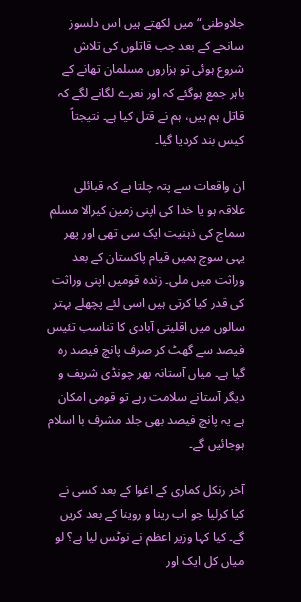جلاوطنی“ میں لکھتے ہیں اس دلسوز سانحے کے بعد جب قاتلوں کی تلاش شروع ہوئی تو ہزاروں مسلمان تھانے کے باہر جمع ہوگئے کہ اور نعرے لگانے لگے کہ قاتل ہم ہیں، ہم نے قتل کیا ہے۔ نتیجتاً کیس بند کردیا گیا۔

ان واقعات سے پتہ چلتا ہے کہ قبائلی علاقہ ہو یا خدا کی اپنی زمین کیرالا مسلم سماج کی ذہنیت ایک سی تھی اور پھر یہی سوچ ہمیں قیام پاکستان کے بعد وراثت میں ملی۔ زندہ قومیں اپنی وراثت کی قدر کیا کرتی ہیں اسی لئے پچھلے بہتر سالوں میں اقلیتی آبادی کا تناسب تئیس فیصد سے گھٹ کر صرف پانچ فیصد رہ گیا ہے۔ میاں آستانہ بھر چونڈی شریف و دیگر آستانے سلامت رہے تو قومی امکان ہے یہ پانچ فیصد بھی جلد مشرف با اسلام ہوجائیں گے۔

آخر رنکل کماری کے اغوا کے بعد کسی نے کیا کرلیا جو اب رینا و روینا کے بعد کریں گے۔ کیا کہا وزیر اعظم نے نوٹس لیا ہے؟ لو میاں کل ایک اور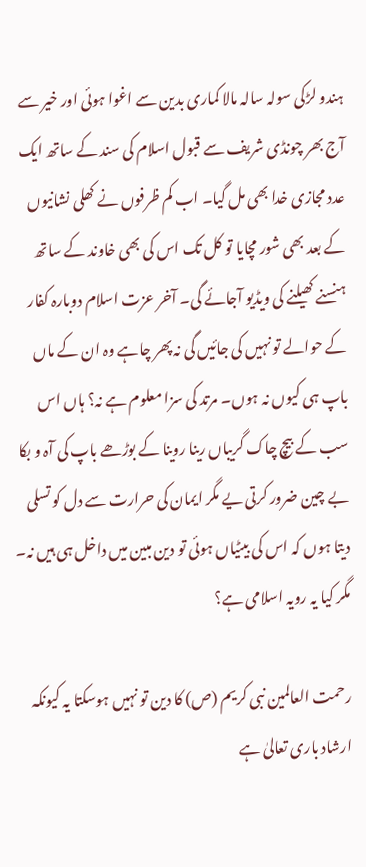ہندو لڑکی سولہ سالہ مالا کماری بدین سے اغوا ہوئی اور خیر سے آج بھر چونڈی شریف سے قبول اسلام کی سند کے ساتھ ایک عدد مجازی خدا بھی مل گیا۔ اب کم ظرفوں نے کھلی نشانیوں کے بعد بھی شور مچایا تو کل تک اس کی بھی خاوند کے ساتھ ہنسنے کھیلنے کی ویڈیو آجائے گی۔ آخر عزت اسلام دوبارہ کفار کے حوالے تو نہیں کی جائیں گی نہ پھر چاہے وہ ان کے ماں باپ ہی کیوں نہ ہوں۔ مرتد کی سزا معلوم ہے نہ؟ ہاں اس سب کے بیچ چاک گریباں رینا روینا کے بوڑھے باپ کی آہ و بکا بے چین ضرور کرتی یے مگر ایمان کی حرارت سے دل کو تسلی دیتا ہوں کہ اس کی بیٹیاں ہوئی تو دین مبین میں داخل ہی ہیں نہ۔ مگر کیا یہ رویہ اسلامی ہے؟

رحمت العالمین نبی کریم (ص) کا دین تو نہیں ہوسکتا یہ کیونکہ ارشاد باری تعالیٰ ہے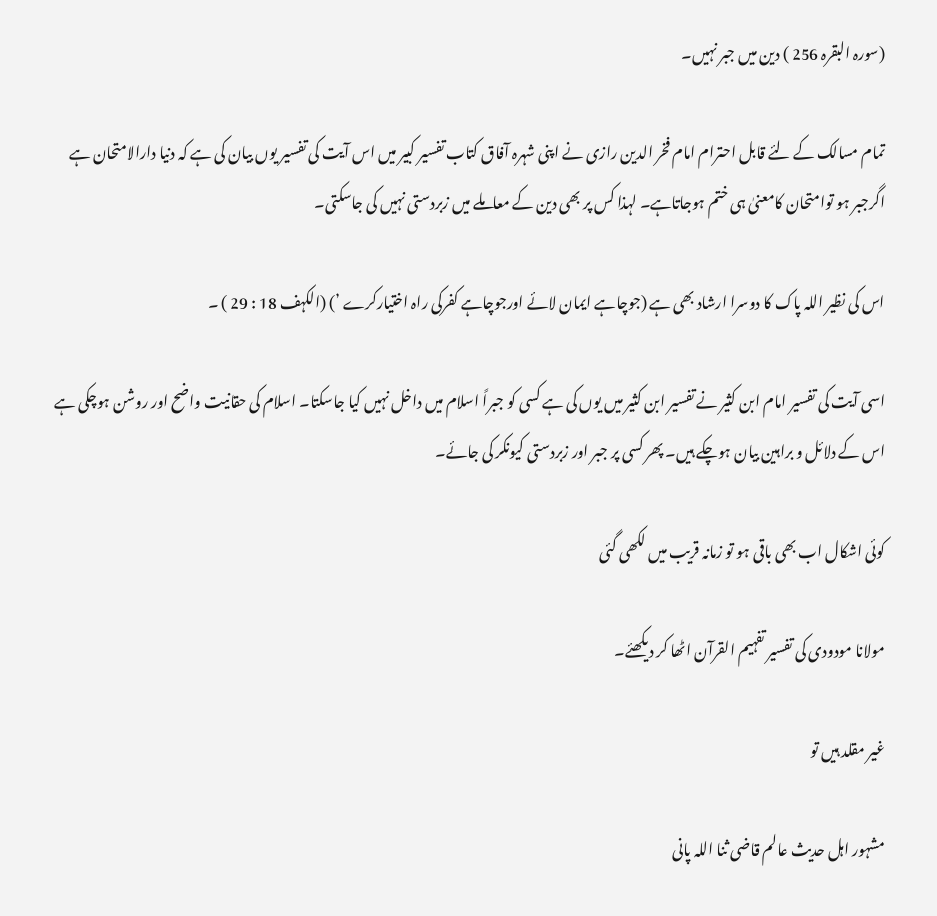(سورہ البقرہ 256 ) دین میں جبر نہیں۔

تمام مسالک کے لئے قابل احترام امام فخر الدین رازی نے اپنی شہرہ آفاق کتاب تفسیر کبیر میں اس آیت کی تفسیر یوں بیان کی ہے کہ دنیا دارالامتحان ہے اگرجبر ہو توامتحان کامعنیٰ ہی ختم ہوجاتاہے۔ لہذا کس پر بھی دین کے معاملے میں زبردستی نہیں کی جاسکتی۔

اس کی نظیر اللہ پاک کا دوسرا ارشاد بھی ہے (جوچاہے ایمان لائے اورجوچاہے کفرکی راہ اختیارکرے ’) (الکہف 18 : 29 ) ۔

اسی آیت کی تفسیر امام ابن کثیر نے تفسیر ابن کثیر میں یوں کی ہے کسی کو جبراً اسلام میں داخل نہیں کیا جاسکتا۔ اسلام کی حقانیت واضح اور روشن ہوچکی ہے اس کے دلائل و براہین بیان ہوچکے ہیں۔ پھر کسی پر جبر اور زبردستی کیونکر کی جائے۔

کوئی اشکال اب بھی باقی ہو تو زمانہ قریب میں لکھی گئی

مولانا مودودی کی تفسیر تفہیم القرآن اٹھا کر دیکھئے۔

غیر مقلد ہیں تو

مشہور اہل حدیث عالم قاضی ثنا اللہ پانی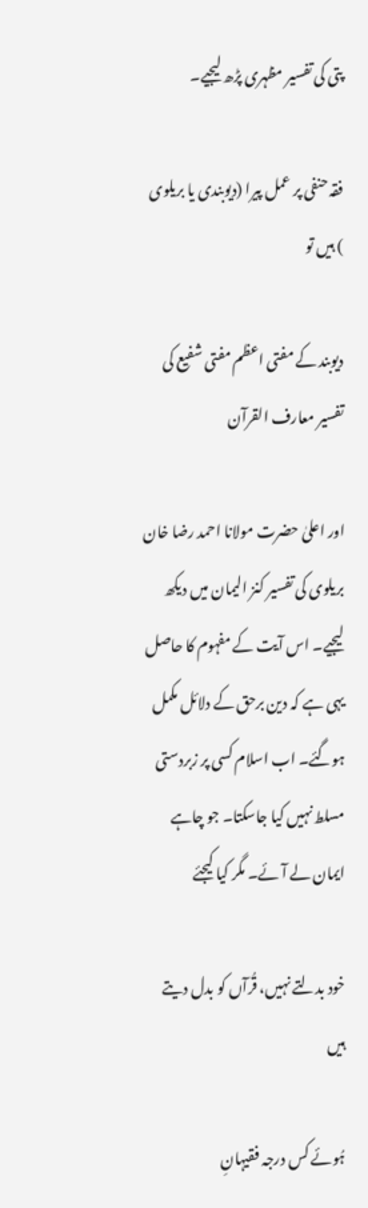پتی کی تفسیر مظہری پڑھ لیجیے۔

فقہ حنفی پر عمل پیرا (دیوبندی یا بریلوی ) ہیں تو

دیوبند کے مفتی اعظم مفتی شفیع کی تفسیر معارف القرآن

اور اعلیٰ حضرت مولانا احمد رضا خان بریلوی کی تفسیر کنز الیمان میں دیکھ لیجیے۔ اس آیت کے مفہوم کا حاصل یہی ہے کہ دین برحق کے دلائل مکمل ہوگئے۔ اب اسلام کسی پر زبردستی مسلط نہیں کیا جاسکتا۔ جو چاہے ایمان لے آئے۔ مگر کیا کیجئے

خود بدلتے نہیں، قُرآں کو بدل دیتے ہیں

ہُوئے کس درجہ فقیہانِ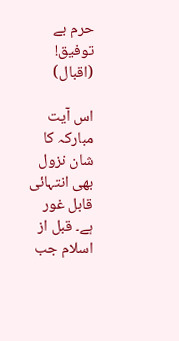حرم بے توفیق! (اقبال)

اس آیت مبارکہ کا شان نزول بھی انتہائی قابل غور ہے۔ قبل از اسلام جب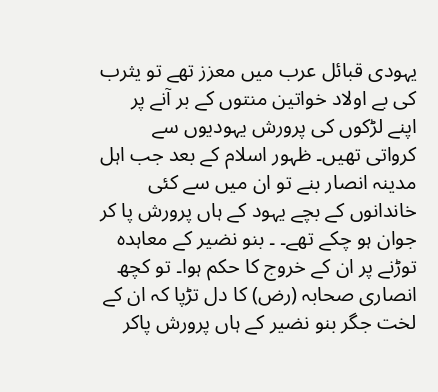یہودی قبائل عرب میں معزز تھے تو یثرب کی بے اولاد خواتین منتوں کے بر آنے پر اپنے لڑکوں کی پرورش یہودیوں سے کرواتی تھیں۔ ظہور اسلام کے بعد جب اہل مدینہ انصار بنے تو ان میں سے کئی خاندانوں کے بچے یہود کے ہاں پرورش پا کر جوان ہو چکے تھے۔ ۔ بنو نضیر کے معاہدہ توڑنے پر ان کے خروج کا حکم ہوا۔ تو کچھ انصاری صحابہ (رض) کا دل تڑپا کہ ان کے لخت جگر بنو نضیر کے ہاں پرورش پاکر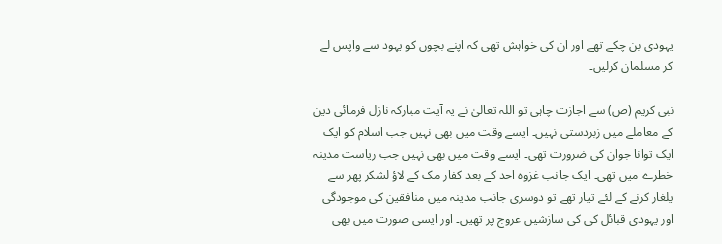یہودی بن چکے تھے اور ان کی خواہش تھی کہ اپنے بچوں کو یہود سے واپس لے کر مسلمان کرلیں۔

نبی کریم (ص) سے اجازت چاہی تو اللہ تعالیٰ نے یہ آیت مبارکہ نازل فرمائی دین کے معاملے میں زبردستی نہیں۔ ایسے وقت میں بھی نہیں جب اسلام کو ایک ایک توانا جوان کی ضرورت تھی۔ ایسے وقت میں بھی نہیں جب ریاست مدینہ خطرے میں تھی۔ ایک جانب غزوہ احد کے بعد کفار مک کے لاؤ لشکر پھر سے یلغار کرنے کے لئے تیار تھے تو دوسری جانب مدینہ میں منافقین کی موجودگی اور یہودی قبائل کی کی سازشیں عروج پر تھیں۔ اور ایسی صورت میں بھی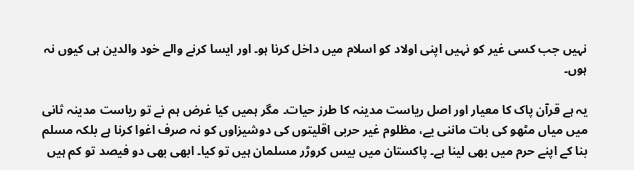نہیں جب کسی غیر کو نہیں اپنی اولاد کو اسلام میں داخل کرنا ہو۔ اور ایسا کرنے والے خود والدین ہی کیوں نہ ہوں۔

یہ ہے قرآن پاک کا معیار اور اصل ریاست مدینہ کا طرز حیات۔ مگر ہمیں کیا غرض ہم نے تو ریاست مدینہ ثانی میں میاں مٹھو کی بات ماننی یے، مظلوم غیر حربی اقلیتوں کی دوشیزاوں کو نہ صرف اغوا کرنا ہے بلکہ مسلم بنا کے اپنے حرم میں بھی لینا ہے۔ پاکستان میں بیس کروڑر مسلمان ہیں تو کیا۔ ابھی بھی دو فیصد تو کم ہیں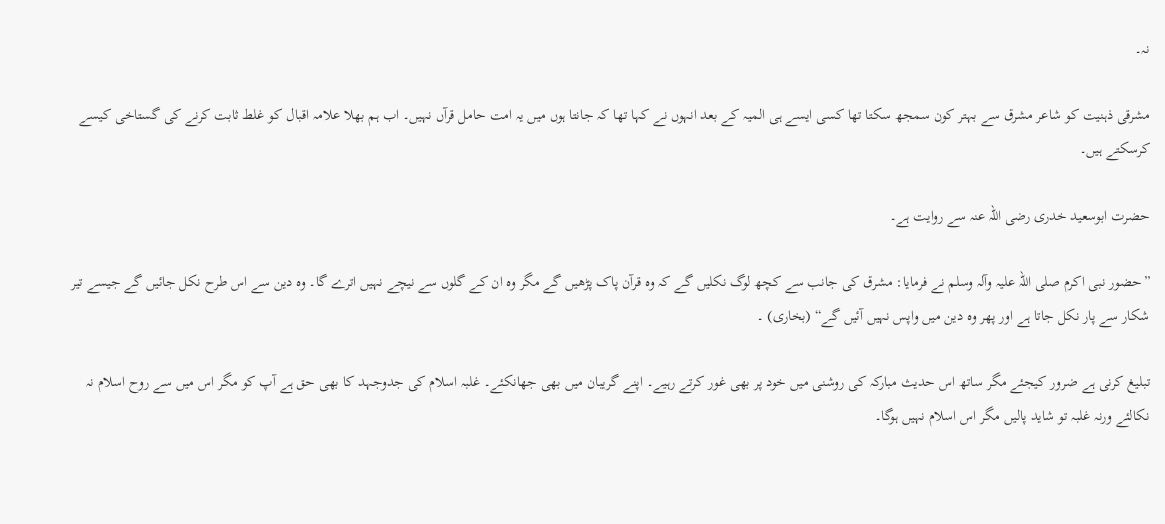نہ۔

مشرقی ذہنیت کو شاعر مشرق سے بہتر کون سمجھ سکتا تھا کسی ایسے ہی المیہ کے بعد انہوں نے کہا تھا کہ جانتا ہوں میں یہ امت حامل قرآں نہیں۔ اب ہم بھلا علامہ اقبال کو غلط ثابت کرنے کی گستاخی کیسے کرسکتے ہیں۔

حضرت ابوسعید خدری رضی اللہ عنہ سے روایت ہے۔

”حضور نبی اکرم صلی اللہ علیہ وآلہ وسلم نے فرمایا: مشرق کی جانب سے کچھ لوگ نکلیں گے کہ وہ قرآن پاک پڑھیں گے مگر وہ ان کے گلوں سے نیچے نہیں اترے گا۔ وہ دین سے اس طرح نکل جائیں گے جیسے تیر شکار سے پار نکل جاتا ہے اور پھر وہ دین میں واپس نہیں آئیں گے“ (بخاری) ۔

تبلیغ کرنی ہے ضرور کیجئے مگر ساتھ اس حدیث مبارکہ کی روشنی میں خود پر بھی غور کرتے رہیے۔ اپنے گریبان میں بھی جھانکئے۔ غلبہ اسلام کی جدوجہد کا بھی حق ہے آپ کو مگر اس میں سے روح اسلام نہ نکالئے ورنہ غلبہ تو شاید پالیں مگر اس اسلام نہیں ہوگا۔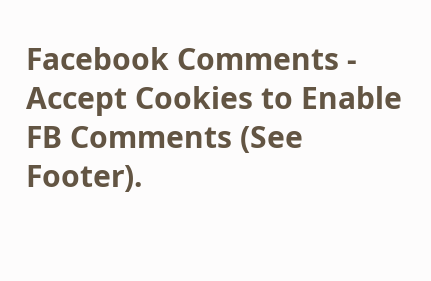Facebook Comments - Accept Cookies to Enable FB Comments (See Footer).